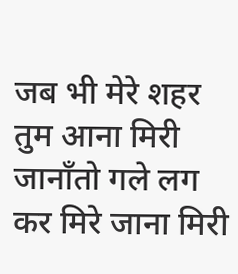जब भी मेरे शहर तुम आना मिरी जानाँतो गले लग कर मिरे जाना मिरी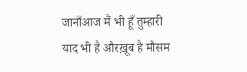जानाँआज मैं भी हूँ तुम्हारी याद भी है औरख़ूब है मौसम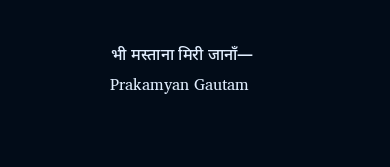भी मस्ताना मिरी जानाँ— Prakamyan Gautam